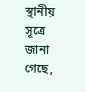স্থানীয় সূত্রে জানা গেছে,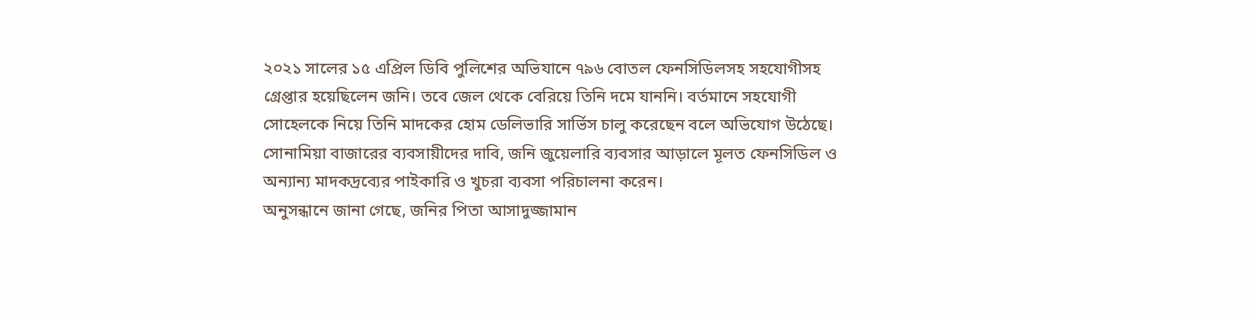২০২১ সালের ১৫ এপ্রিল ডিবি পুলিশের অভিযানে ৭৯৬ বোতল ফেনসিডিলসহ সহযোগীসহ গ্রেপ্তার হয়েছিলেন জনি। তবে জেল থেকে বেরিয়ে তিনি দমে যাননি। বর্তমানে সহযোগী সোহেলকে নিয়ে তিনি মাদকের হোম ডেলিভারি সার্ভিস চালু করেছেন বলে অভিযোগ উঠেছে। সোনামিয়া বাজারের ব্যবসায়ীদের দাবি, জনি জুয়েলারি ব্যবসার আড়ালে মূলত ফেনসিডিল ও অন্যান্য মাদকদ্রব্যের পাইকারি ও খুচরা ব্যবসা পরিচালনা করেন।
অনুসন্ধানে জানা গেছে, জনির পিতা আসাদুজ্জামান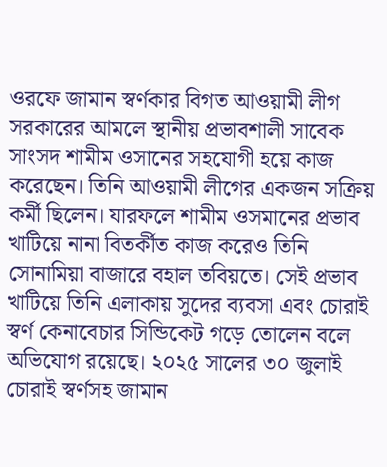ওরফে জামান স্বর্ণকার বিগত আওয়ামী লীগ সরকারের আমলে স্থানীয় প্রভাবশালী সাবেক সাংসদ শামীম ওসানের সহযোগী হয়ে কাজ করেছেন। তিনি আওয়ামী লীগের একজন সক্রিয় কর্মী ছিলেন। যারফলে শামীম ওসমানের প্রভাব খাটিয়ে নানা বিতর্কীত কাজ করেও তিনি সোনামিয়া বাজারে বহাল তবিয়তে। সেই প্রভাব খাটিয়ে তিনি এলাকায় সুদের ব্যবসা এবং চোরাই স্বর্ণ কেনাবেচার সিন্ডিকেট গড়ে তোলেন বলে অভিযোগ রয়েছে। ২০২৫ সালের ৩০ জুলাই চোরাই স্বর্ণসহ জামান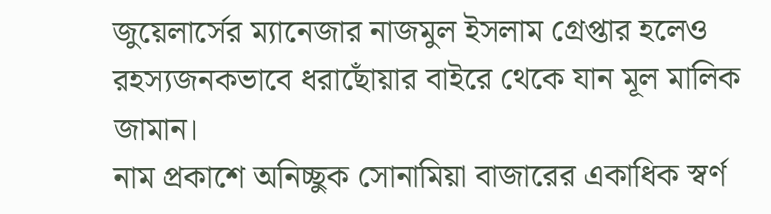জুয়েলার্সের ম্যানেজার নাজমুল ইসলাম গ্রেপ্তার হলেও রহস্যজনকভাবে ধরাছোঁয়ার বাইরে থেকে যান মূল মালিক জামান।
নাম প্রকাশে অনিচ্ছুক সোনামিয়া বাজারের একাধিক স্বর্ণ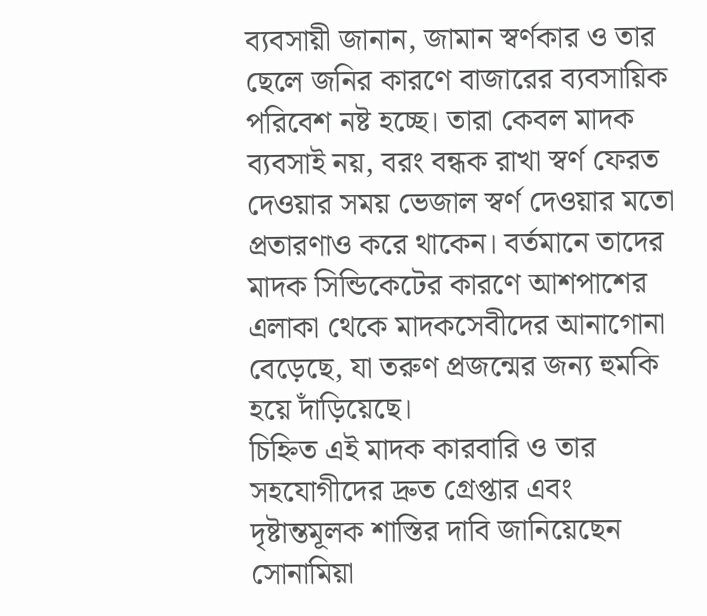ব্যবসায়ী জানান, জামান স্বর্ণকার ও তার ছেলে জনির কারণে বাজারের ব্যবসায়িক পরিবেশ নষ্ট হচ্ছে। তারা কেবল মাদক ব্যবসাই নয়, বরং বন্ধক রাখা স্বর্ণ ফেরত দেওয়ার সময় ভেজাল স্বর্ণ দেওয়ার মতো প্রতারণাও করে থাকেন। বর্তমানে তাদের মাদক সিন্ডিকেটের কারণে আশপাশের এলাকা থেকে মাদকসেবীদের আনাগোনা বেড়েছে, যা তরুণ প্রজন্মের জন্য হুমকি হয়ে দাঁড়িয়েছে।
চিহ্নিত এই মাদক কারবারি ও তার সহযোগীদের দ্রুত গ্রেপ্তার এবং দৃষ্টান্তমূলক শাস্তির দাবি জানিয়েছেন সোনামিয়া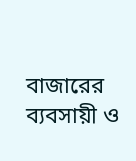বাজারের ব্যবসায়ী ও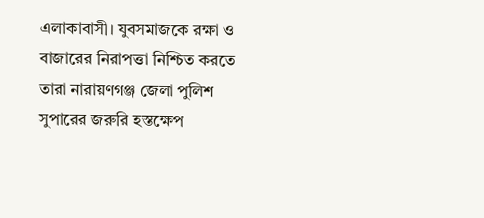এলাকাবাসী। যুবসমাজকে রক্ষা ও বাজারের নিরাপত্তা নিশ্চিত করতে তারা নারায়ণগঞ্জ জেলা পুলিশ সুপারের জরুরি হস্তক্ষেপ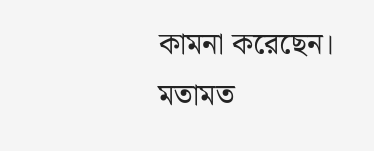কামনা করেছেন।
মতামত